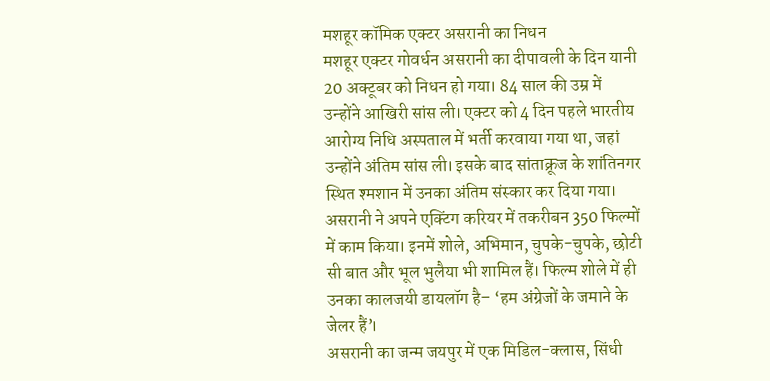मशहूर कॉमिक एक्टर असरानी का निधन
मशहूर एक्टर गोवर्धन असरानी का दीपावली के दिन यानी 20 अक्टूबर को निधन हो गया। 84 साल की उम्र में उन्होंने आखिरी सांस ली। एक्टर को 4 दिन पहले भारतीय आरोग्य निधि अस्पताल में भर्ती करवाया गया था, जहां उन्होंने अंतिम सांस ली। इसके बाद सांताक्रूज के शांतिनगर स्थित श्मशान में उनका अंतिम संस्कार कर दिया गया।
असरानी ने अपने एक्टिंग करियर में तकरीबन 350 फिल्मों में काम किया। इनमें शोले, अभिमान, चुपके-चुपके, छोटी सी बात और भूल भुलैया भी शामिल हैं। फिल्म शोले में ही उनका कालजयी डायलॉग है– ‘हम अंग्रेजों के जमाने के जेलर हैं’।
असरानी का जन्म जयपुर में एक मिडिल-क्लास, सिंधी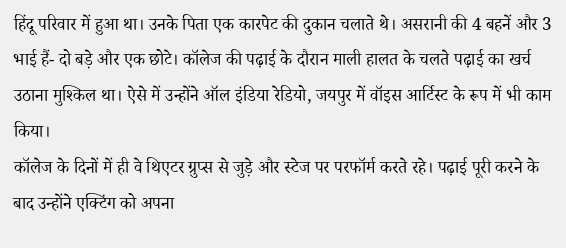हिंदू परिवार में हुआ था। उनके पिता एक कारपेट की दुकान चलाते थे। असरानी की 4 बहनें और 3 भाई हैं- दो बड़े और एक छोटे। कॉलेज की पढ़ाई के दौरान माली हालत के चलते पढ़ाई का खर्च उठाना मुश्किल था। ऐसे में उन्होंने ऑल इंडिया रेडियो, जयपुर में वॉइस आर्टिस्ट के रूप में भी काम किया।
कॉलेज के दिनों में ही वे थिएटर ग्रुप्स से जुड़े और स्टेज पर परफॉर्म करते रहे। पढ़ाई पूरी करने के बाद उन्होंने एक्टिंग को अपना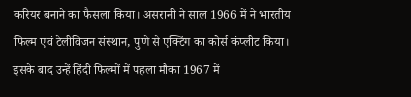करियर बनाने का फैसला किया। असरानी ने साल 1966 में ने भारतीय फिल्म एवं टेलीविजन संस्थान, पुणे से एक्टिंग का कोर्स कंप्लीट किया। इसके बाद उन्हें हिंदी फिल्मों में पहला मौका 1967 में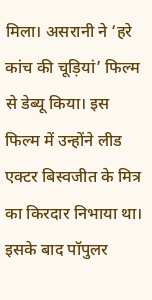मिला। असरानी ने ‘हरे कांच की चूड़ियां’ फिल्म से डेब्यू किया। इस फिल्म में उन्होंने लीड एक्टर बिस्वजीत के मित्र का किरदार निभाया था।
इसके बाद पॉपुलर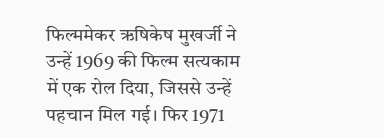फिल्ममेकर ऋषिकेष मुखर्जी ने उन्हें 1969 की फिल्म सत्यकाम में एक रोल दिया, जिससे उन्हें पहचान मिल गई। फिर 1971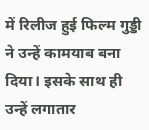में रिलीज हुई फिल्म गुड्डी ने उन्हें कामयाब बना दिया। इसके साथ ही उन्हें लगातार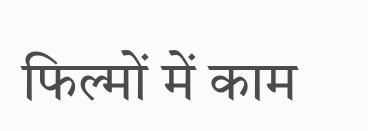फिल्मों में काम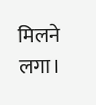मिलने लगा।